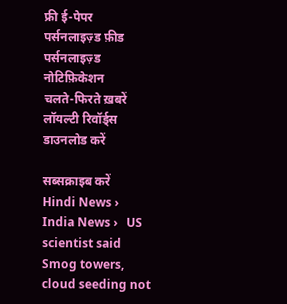फ्री ई-पेपर
पर्सनलाइज़्ड फ़ीड
पर्सनलाइज़्ड नोटिफ़िकेशन
चलते-फिरते ख़बरें
लॉयल्टी रिवॉर्ड्स
डाउनलोड करें

सब्सक्राइब करें
Hindi News ›   India News ›   US scientist said Smog towers, cloud seeding not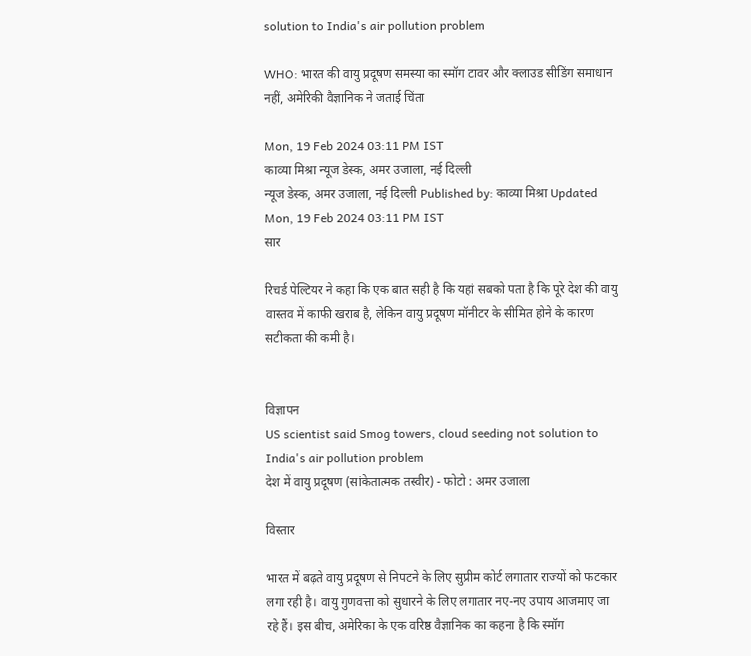solution to India's air pollution problem

WHO: भारत की वायु प्रदूषण समस्या का स्मॉग टावर और क्लाउड सीडिंग समाधान नहीं, अमेरिकी वैज्ञानिक ने जताई चिंता

Mon, 19 Feb 2024 03:11 PM IST
काव्या मिश्रा न्यूज डेस्क, अमर उजाला, नई दिल्ली
न्यूज डेस्क, अमर उजाला, नई दिल्ली Published by: काव्या मिश्रा Updated Mon, 19 Feb 2024 03:11 PM IST
सार

रिचर्ड पेल्टियर ने कहा कि एक बात सही है कि यहां सबको पता है कि पूरे देश की वायु वास्तव में काफी खराब है, लेकिन वायु प्रदूषण मॉनीटर के सीमित होने के कारण सटीकता की कमी है।


विज्ञापन
US scientist said Smog towers, cloud seeding not solution to India's air pollution problem
देश में वायु प्रदूषण (सांकेतात्मक तस्वीर) - फोटो : अमर उजाला

विस्तार

भारत में बढ़ते वायु प्रदूषण से निपटने के लिए सुप्रीम कोर्ट लगातार राज्यों को फटकार लगा रही है। वायु गुणवत्ता को सुधारने के लिए लगातार नए-नए उपाय आजमाए जा रहे हैं। इस बीच, अमेरिका के एक वरिष्ठ वैज्ञानिक का कहना है कि स्मॉग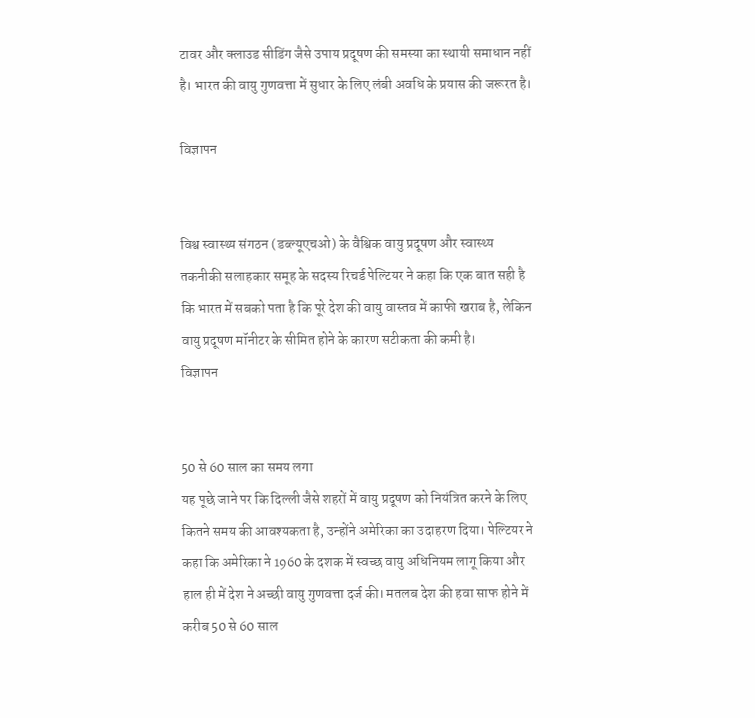टावर और क्लाउड सीडिंग जैसे उपाय प्रदूषण की समस्या का स्थायी समाधान नहीं है। भारत की वायु गुणवत्ता में सुधार के लिए लंबी अवधि के प्रयास की जरूरत है।

विज्ञापन


विश्व स्वास्थ्य संगठन (डब्ल्यूएचओ) के वैश्विक वायु प्रदूषण और स्वास्थ्य तकनीकी सलाहकार समूह के सदस्य रिचर्ड पेल्टियर ने कहा कि एक बात सही है कि भारत में सबको पता है कि पूरे देश की वायु वास्तव में काफी खराब है, लेकिन वायु प्रदूषण मॉनीटर के सीमित होने के कारण सटीकता की कमी है।
विज्ञापन


50 से 60 साल का समय लगा
यह पूछे जाने पर कि दिल्ली जैसे शहरों में वायु प्रदूषण को नियंत्रित करने के लिए कितने समय की आवश्यकता है, उन्होंने अमेरिका का उदाहरण दिया। पेल्टियर ने कहा कि अमेरिका ने 1960 के दशक में स्वच्छ वायु अधिनियम लागू किया और हाल ही में देश ने अच्छी वायु गुणवत्ता दर्ज की। मतलब देश की हवा साफ होने में करीब 50 से 60 साल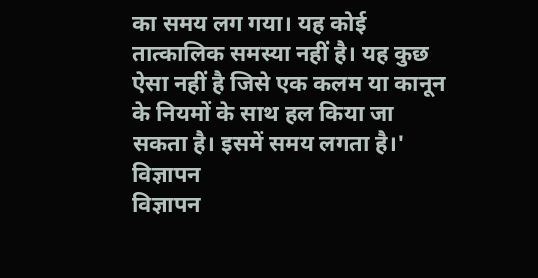का समय लग गया। यह कोई तात्कालिक समस्या नहीं है। यह कुछ ऐसा नहीं है जिसे एक कलम या कानून के नियमों के साथ हल किया जा सकता है। इसमें समय लगता है।'
विज्ञापन
विज्ञापन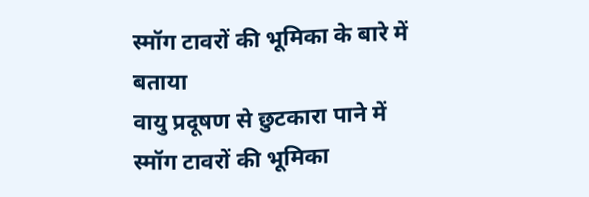स्मॉग टावरों की भूमिका के बारे में बताया
वायु प्रदूषण से छुटकारा पाने में स्मॉग टावरों की भूमिका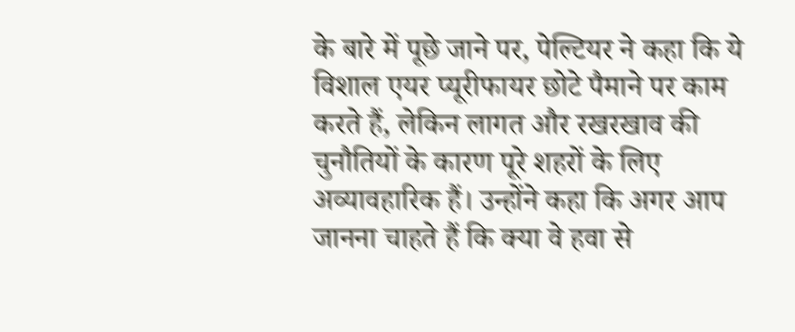के बारे में पूछे जाने पर, पेल्टियर ने कहा कि ये विशाल एयर प्यूरीफायर छोटे पैमाने पर काम करते हैं, लेकिन लागत और रखरखाव की चुनौतियों के कारण पूरे शहरों के लिए अव्यावहारिक हैं। उन्होंने कहा कि अगर आप जानना चाहते हैं कि क्या वे हवा से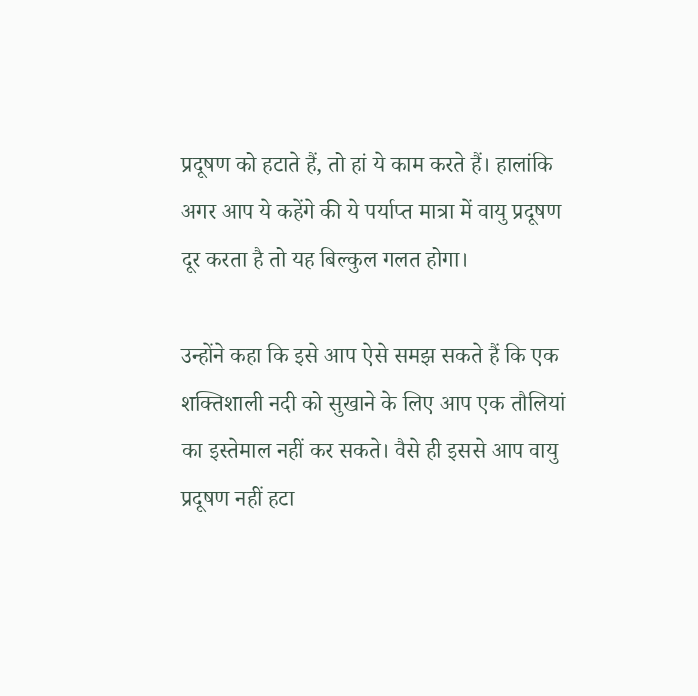प्रदूषण को हटाते हैं, तो हां ये काम करते हैं। हालांकि अगर आप ये कहेंगे की ये पर्याप्त मात्रा में वायु प्रदूषण दूर करता है तो यह बिल्कुल गलत होगा।

उन्होंने कहा कि इसे आप ऐसे समझ सकते हैं कि एक शक्तिशाली नदी को सुखाने के लिए आप एक तौलियां का इस्तेमाल नहीं कर सकते। वैसे ही इससे आप वायु प्रदूषण नहीं हटा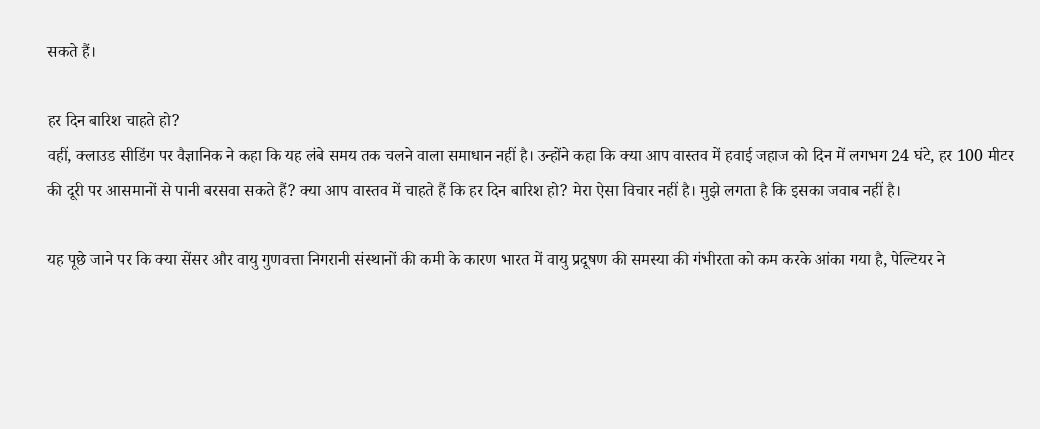सकते हैं।

हर दिन बारिश चाहते हो?
वहीं, क्लाउड सीडिंग पर वैज्ञानिक ने कहा कि यह लंबे समय तक चलने वाला समाधान नहीं है। उन्होंने कहा कि क्या आप वास्तव में हवाई जहाज को दिन में लगभग 24 घंटे, हर 100 मीटर की दूरी पर आसमानों से पानी बरसवा सकते हैं? क्या आप वास्तव में चाहते हैं कि हर दिन बारिश हो? मेरा ऐसा विचार नहीं है। मुझे लगता है कि इसका जवाब नहीं है।

यह पूछे जाने पर कि क्या सेंसर और वायु गुणवत्ता निगरानी संस्थानों की कमी के कारण भारत में वायु प्रदूषण की समस्या की गंभीरता को कम करके आंका गया है, पेल्टियर ने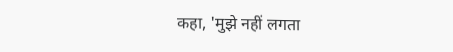कहा, 'मुझे नहीं लगता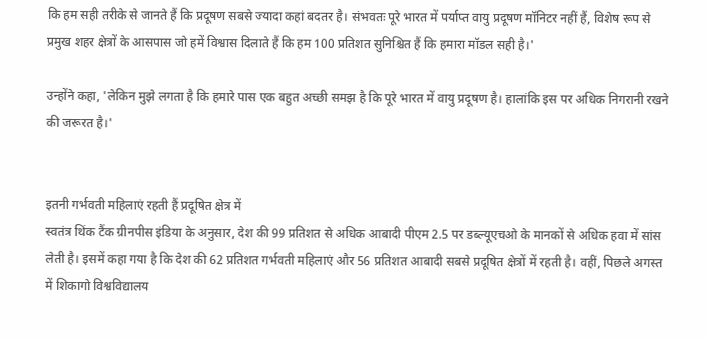कि हम सही तरीके से जानते हैं कि प्रदूषण सबसे ज्यादा कहां बदतर है। संभवतः पूरे भारत में पर्याप्त वायु प्रदूषण मॉनिटर नहीं हैं, विशेष रूप से प्रमुख शहर क्षेत्रों के आसपास जो हमें विश्वास दिलाते हैं कि हम 100 प्रतिशत सुनिश्चित हैं कि हमारा मॉडल सही है।'

उन्होंने कहा, 'लेकिन मुझे लगता है कि हमारे पास एक बहुत अच्छी समझ है कि पूरे भारत में वायु प्रदूषण है। हालांकि इस पर अधिक निगरानी रखने की जरूरत है।'


इतनी गर्भवती महिलाएं रहती हैं प्रदूषित क्षेत्र में
स्वतंत्र थिंक टैंक ग्रीनपीस इंडिया के अनुसार, देश की 99 प्रतिशत से अधिक आबादी पीएम 2.5 पर डब्ल्यूएचओ के मानकों से अधिक हवा में सांस लेती है। इसमें कहा गया है कि देश की 62 प्रतिशत गर्भवती महिलाएं और 56 प्रतिशत आबादी सबसे प्रदूषित क्षेत्रों में रहती है। वहीं, पिछले अगस्त में शिकागो विश्वविद्यालय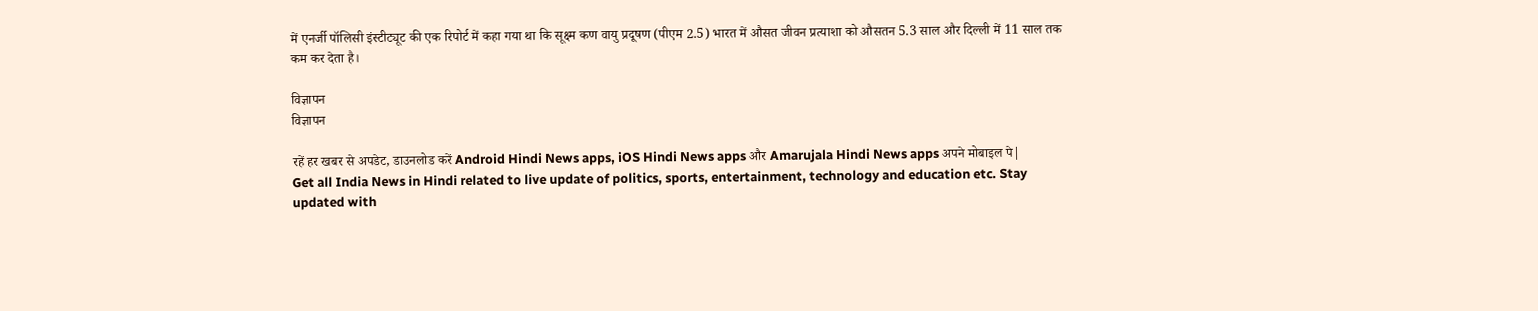में एनर्जी पॉलिसी इंस्टीट्यूट की एक रिपोर्ट में कहा गया था कि सूक्ष्म कण वायु प्रदूषण (पीएम 2.5) भारत में औसत जीवन प्रत्याशा को औसतन 5.3 साल और दिल्ली में 11 साल तक कम कर देता है।

विज्ञापन
विज्ञापन

रहें हर खबर से अपडेट, डाउनलोड करें Android Hindi News apps, iOS Hindi News apps और Amarujala Hindi News apps अपने मोबाइल पे|
Get all India News in Hindi related to live update of politics, sports, entertainment, technology and education etc. Stay updated with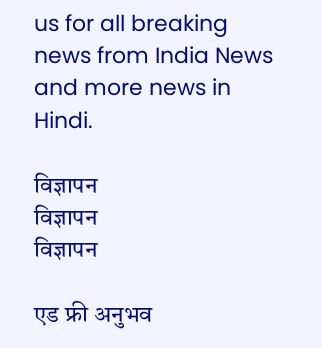us for all breaking news from India News and more news in Hindi.

विज्ञापन
विज्ञापन
विज्ञापन

एड फ्री अनुभव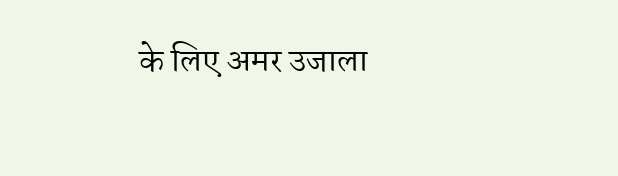के लिए अमर उजाला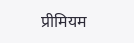प्रीमियम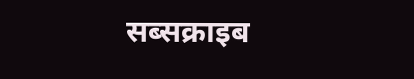सब्सक्राइब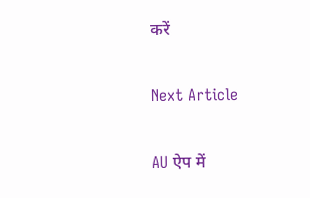करें

Next Article

AU ऐप में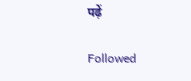पढ़ें

Followed